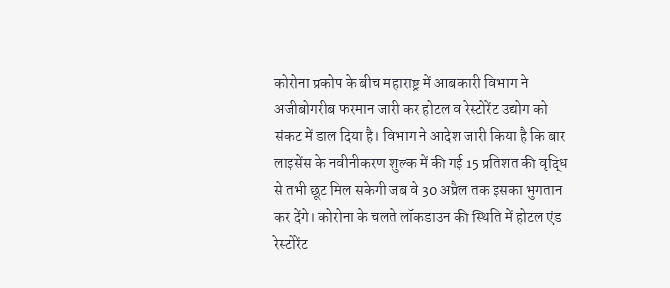कोरोना प्रकोप के बीच महाराष्ट्र में आबकारी विभाग ने अजीबोगरीब फरमान जारी कर होटल व रेस्टोरेंट उद्योग को संकट में डाल दिया है। विभाग ने आदेश जारी किया है कि बार लाइसेंस के नवीनीकरण शुल्क में की गई 15 प्रतिशत की वृद्धि से तभी छूट मिल सकेगी जब वे 30 अप्रैल तक इसका भुगतान कर देंगे। कोरोना के चलते लॉकडाउन की स्थिति में होटल एंड रेस्टोरेंट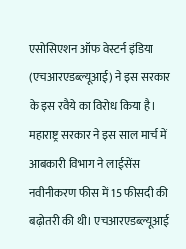एसोसिएशन ऑफ वेस्टर्न इंडिया (एचआरएडब्ल्यूआई) ने इस सरकार के इस रवैये का विरोध किया है।
महाराष्ट्र सरकार ने इस साल मार्च में आबकारी विभाग ने लाईसेंस नवीनीकरण फीस में 15 फीसदी की बढ़ोतरी की थी। एचआरएडब्ल्यूआई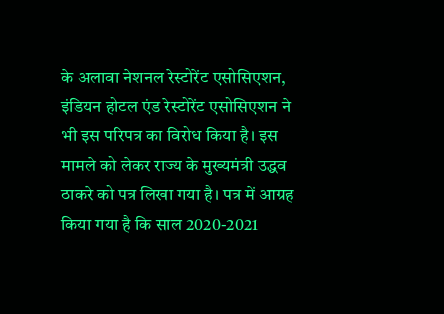के अलावा नेशनल रेस्टोरेंट एसोसिएशन, इंडियन होटल एंड रेस्टोरेंट एसोसिएशन ने भी इस परिपत्र का विरोध किया है। इस मामले को लेकर राज्य के मुख्यमंत्री उद्धव ठाकरे को पत्र लिखा गया है। पत्र में आग्रह किया गया है कि साल 2020-2021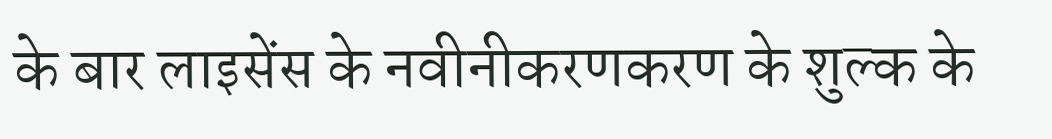के बार लाइसेंस के नवीनीकरणकरण के शुल्क के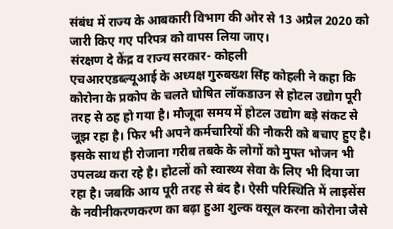संबंध में राज्य के आबकारी विभाग की ओर से 13 अप्रैल 2020 को जारी किए गए परिपत्र को वापस लिया जाए।
संरक्षण दे केंद्र व राज्य सरकार- कोहली
एचआरएडब्ल्यूआई के अध्यक्ष गुरुबख्श सिंह कोहली ने कहा कि कोरोना के प्रकोप के चलते घोषित लॉकडाउन से होटल उद्योग पूरी तरह से ठह हो गया है। मौजूदा समय में होटल उद्योग बड़े संकट से जूझ रहा है। फिर भी अपने कर्मचारियों की नौकरी को बचाए हुए है। इसके साथ ही रोजाना गरीब तबके के लोगों को मुफ्त भोजन भी उपलब्ध करा रहे है। होटलों को स्वास्थ्य सेवा के लिए भी दिया जा रहा है। जबकि आय पूरी तरह से बंद है। ऐसी परिस्थिति में लाइसेंस के नवीनीकरणकरण का बढ़ा हुआ शुल्क वसूल करना कोरोना जैसे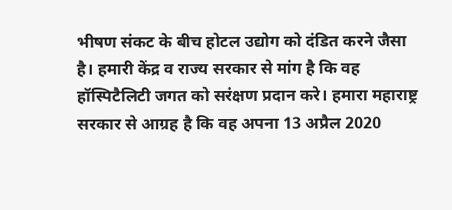भीषण संकट के बीच होटल उद्योग को दंडित करने जैसा है। हमारी केंद्र व राज्य सरकार से मांग है कि वह हॉस्पिटैलिटी जगत को सरंक्षण प्रदान करे। हमारा महाराष्ट्र सरकार से आग्रह है कि वह अपना 13 अप्रैल 2020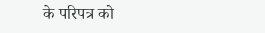के परिपत्र को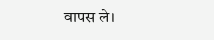वापस ले।